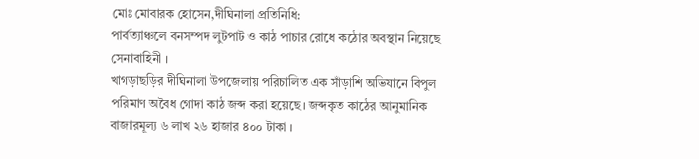মোঃ মোবারক হোসেন,দীঘিনালা প্রতিনিধি:
পার্বত্যাঞ্চলে বনসম্পদ লুটপাট ও কাঠ পাচার রোধে কঠোর অবস্থান নিয়েছে সেনাবাহিনী ।
খাগড়াছড়ির দীঘিনালা উপজেলায় পরিচালিত এক সাঁড়াশি অভিযানে বিপুল পরিমাণ অবৈধ গোদা কাঠ জব্দ করা হয়েছে। জব্দকৃত কাঠের আনুমানিক বাজারমূল্য ৬ লাখ ২৬ হাজার ৪০০ টাকা ।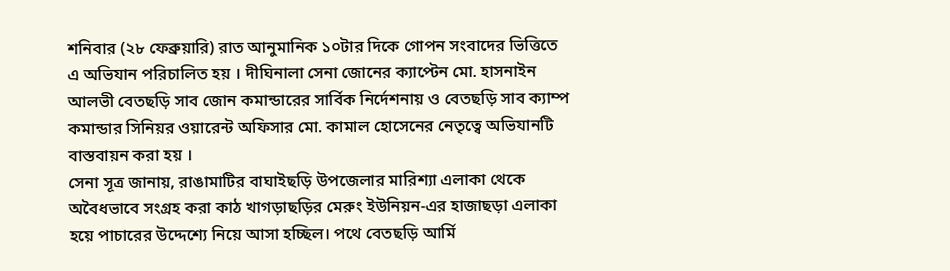শনিবার (২৮ ফেব্রুয়ারি) রাত আনুমানিক ১০টার দিকে গোপন সংবাদের ভিত্তিতে এ অভিযান পরিচালিত হয় । দীঘিনালা সেনা জোনের ক্যাপ্টেন মো. হাসনাইন আলভী বেতছড়ি সাব জোন কমান্ডারের সার্বিক নির্দেশনায় ও বেতছড়ি সাব ক্যাম্প কমান্ডার সিনিয়র ওয়ারেন্ট অফিসার মো. কামাল হোসেনের নেতৃত্বে অভিযানটি বাস্তবায়ন করা হয় ।
সেনা সূত্র জানায়, রাঙামাটির বাঘাইছড়ি উপজেলার মারিশ্যা এলাকা থেকে অবৈধভাবে সংগ্রহ করা কাঠ খাগড়াছড়ির মেরুং ইউনিয়ন-এর হাজাছড়া এলাকা হয়ে পাচারের উদ্দেশ্যে নিয়ে আসা হচ্ছিল। পথে বেতছড়ি আর্মি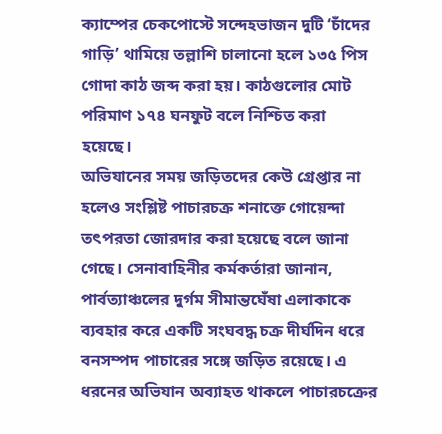ক্যাম্পের চেকপোস্টে সন্দেহভাজন দুটি ‘চাঁদের গাড়ি’ থামিয়ে তল্লাশি চালানো হলে ১৩৫ পিস গোদা কাঠ জব্দ করা হয়। কাঠগুলোর মোট পরিমাণ ১৭৪ ঘনফুট বলে নিশ্চিত করা হয়েছে।
অভিযানের সময় জড়িতদের কেউ গ্রেপ্তার না হলেও সংশ্লিষ্ট পাচারচক্র শনাক্তে গোয়েন্দা তৎপরতা জোরদার করা হয়েছে বলে জানা গেছে। সেনাবাহিনীর কর্মকর্তারা জানান, পার্বত্যাঞ্চলের দুর্গম সীমান্তঘেঁষা এলাকাকে ব্যবহার করে একটি সংঘবদ্ধ চক্র দীর্ঘদিন ধরে বনসম্পদ পাচারের সঙ্গে জড়িত রয়েছে। এ ধরনের অভিযান অব্যাহত থাকলে পাচারচক্রের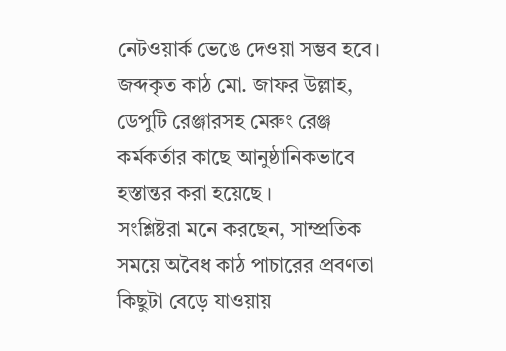নেটওয়ার্ক ভেঙে দেওয়া সম্ভব হবে।
জব্দকৃত কাঠ মো. জাফর উল্লাহ, ডেপুটি রেঞ্জারসহ মেরুং রেঞ্জ কর্মকর্তার কাছে আনুষ্ঠানিকভাবে হস্তান্তর করা হয়েছে ।
সংশ্লিষ্টরা মনে করছেন, সাম্প্রতিক সময়ে অবৈধ কাঠ পাচারের প্রবণতা কিছুটা বেড়ে যাওয়ায়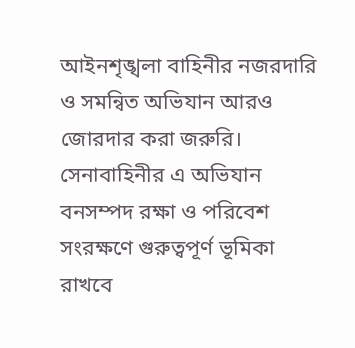আইনশৃঙ্খলা বাহিনীর নজরদারি ও সমন্বিত অভিযান আরও জোরদার করা জরুরি। সেনাবাহিনীর এ অভিযান বনসম্পদ রক্ষা ও পরিবেশ সংরক্ষণে গুরুত্বপূর্ণ ভূমিকা রাখবে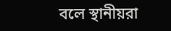বলে স্থানীয়রা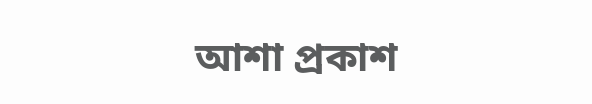আশা প্রকাশ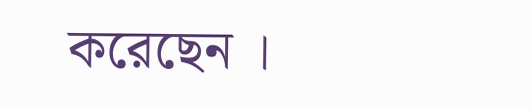করেছেন ।